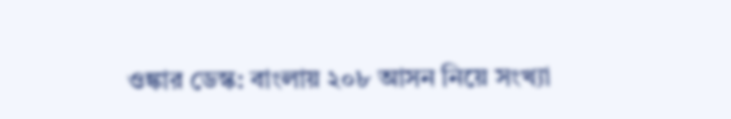ওঙ্কার ডেস্ক: বাংলায় ২০৮ আসন নিয়ে সংখ্যা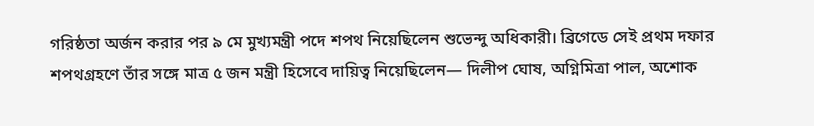গরিষ্ঠতা অর্জন করার পর ৯ মে মুখ্যমন্ত্রী পদে শপথ নিয়েছিলেন শুভেন্দু অধিকারী। ব্রিগেডে সেই প্রথম দফার শপথগ্রহণে তাঁর সঙ্গে মাত্র ৫ জন মন্ত্রী হিসেবে দায়িত্ব নিয়েছিলেন— দিলীপ ঘোষ, অগ্নিমিত্রা পাল, অশোক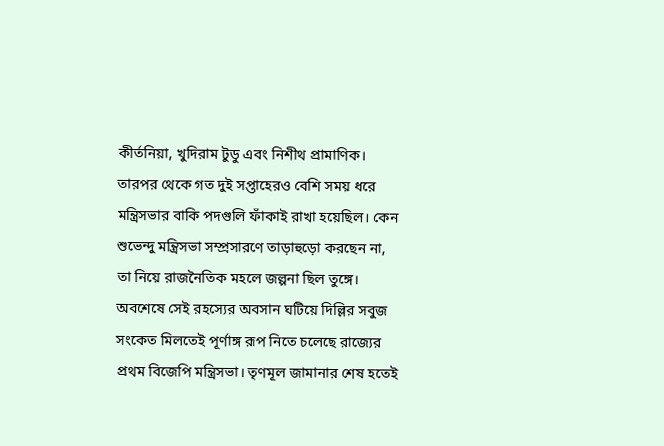কীর্তনিয়া, খুদিরাম টুডু এবং নিশীথ প্রামাণিক। তারপর থেকে গত দুই সপ্তাহেরও বেশি সময় ধরে মন্ত্রিসভার বাকি পদগুলি ফাঁকাই রাখা হয়েছিল। কেন শুভেন্দু মন্ত্রিসভা সম্প্রসারণে তাড়াহুড়ো করছেন না, তা নিয়ে রাজনৈতিক মহলে জল্পনা ছিল তুঙ্গে। অবশেষে সেই রহস্যের অবসান ঘটিয়ে দিল্লির সবুজ সংকেত মিলতেই পূর্ণাঙ্গ রূপ নিতে চলেছে রাজ্যের প্রথম বিজেপি মন্ত্রিসভা। তৃণমূল জামানার শেষ হতেই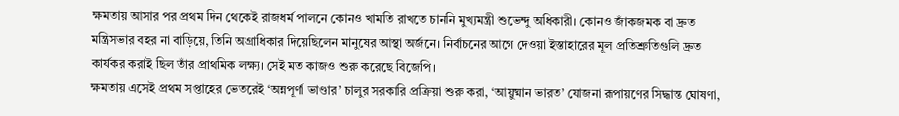ক্ষমতায় আসার পর প্রথম দিন থেকেই রাজধর্ম পালনে কোনও খামতি রাখতে চাননি মুখ্যমন্ত্রী শুভেন্দু অধিকারী। কোনও জাঁকজমক বা দ্রুত মন্ত্রিসভার বহর না বাড়িয়ে, তিনি অগ্রাধিকার দিয়েছিলেন মানুষের আস্থা অর্জনে। নির্বাচনের আগে দেওয়া ইস্তাহারের মূল প্রতিশ্রুতিগুলি দ্রুত কার্যকর করাই ছিল তাঁর প্রাথমিক লক্ষ্য। সেই মত কাজও শুরু করেছে বিজেপি।
ক্ষমতায় এসেই প্রথম সপ্তাহের ভেতরেই ‘অন্নপূর্ণা ভাণ্ডার’ চালুর সরকারি প্রক্রিয়া শুরু করা, ‘আয়ুষ্মান ভারত’ যোজনা রূপায়ণের সিদ্ধান্ত ঘোষণা,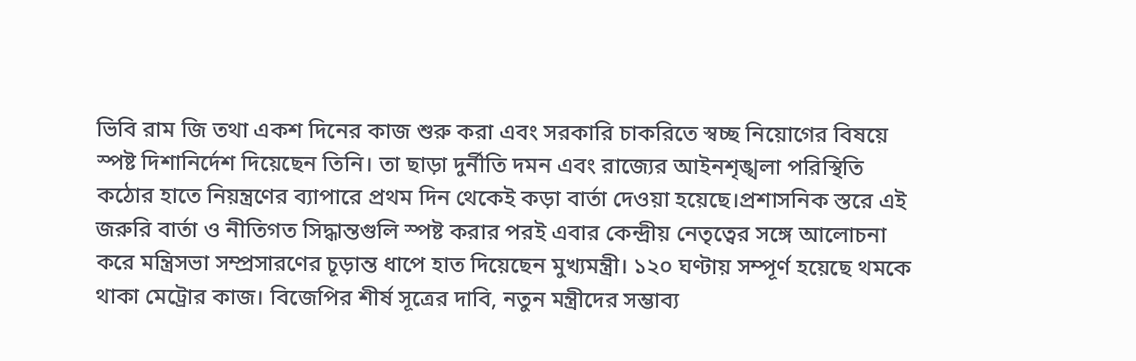ভিবি রাম জি তথা একশ দিনের কাজ শুরু করা এবং সরকারি চাকরিতে স্বচ্ছ নিয়োগের বিষয়ে স্পষ্ট দিশানির্দেশ দিয়েছেন তিনি। তা ছাড়া দুর্নীতি দমন এবং রাজ্যের আইনশৃঙ্খলা পরিস্থিতি কঠোর হাতে নিয়ন্ত্রণের ব্যাপারে প্রথম দিন থেকেই কড়া বার্তা দেওয়া হয়েছে।প্রশাসনিক স্তরে এই জরুরি বার্তা ও নীতিগত সিদ্ধান্তগুলি স্পষ্ট করার পরই এবার কেন্দ্রীয় নেতৃত্বের সঙ্গে আলোচনা করে মন্ত্রিসভা সম্প্রসারণের চূড়ান্ত ধাপে হাত দিয়েছেন মুখ্যমন্ত্রী। ১২০ ঘণ্টায় সম্পূর্ণ হয়েছে থমকে থাকা মেট্রোর কাজ। বিজেপির শীর্ষ সূত্রের দাবি, নতুন মন্ত্রীদের সম্ভাব্য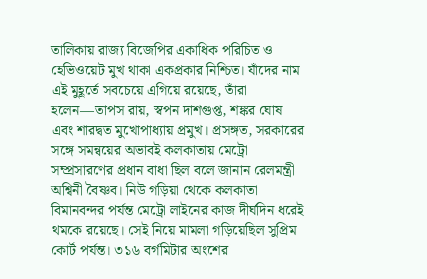তালিকায় রাজ্য বিজেপির একাধিক পরিচিত ও হেভিওয়েট মুখ থাকা একপ্রকার নিশ্চিত। যাঁদের নাম এই মুহূর্তে সবচেয়ে এগিয়ে রয়েছে, তাঁরা হলেন—তাপস রায়, স্বপন দাশগুপ্ত, শঙ্কর ঘোষ এবং শারদ্বত মুখোপাধ্যায় প্রমুখ। প্রসঙ্গত, সরকারের সঙ্গে সমন্বয়ের অভাবই কলকাতায় মেট্রো সম্প্রসারণের প্রধান বাধা ছিল বলে জানান রেলমন্ত্রী অশ্বিনী বৈষ্ণব। নিউ গড়িয়া থেকে কলকাতা বিমানবন্দর পর্যন্ত মেট্রো লাইনের কাজ দীর্ঘদিন ধরেই থমকে রয়েছে। সেই নিয়ে মামলা গড়িয়েছিল সুপ্রিম কোর্ট পর্যন্ত। ৩১৬ বর্গমিটার অংশের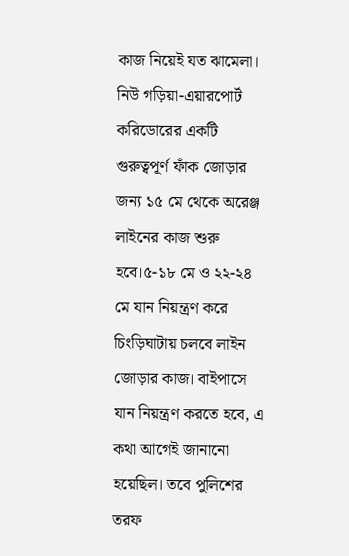কাজ নিয়েই যত ঝামেলা। নিউ গড়িয়া-এয়ারপোর্ট করিডোরের একটি গুরুত্বপূর্ণ ফাঁক জোড়ার জন্য ১৫ মে থেকে অরেঞ্জ লাইনের কাজ শুরু হবে।৫-১৮ মে ও ২২-২৪ মে যান নিয়ন্ত্রণ করে চিংড়িঘাটায় চলবে লাইন জোড়ার কাজ। বাইপাসে যান নিয়ন্ত্রণ করতে হবে, এ কথা আগেই জানানো হয়েছিল। তবে পুলিশের তরফ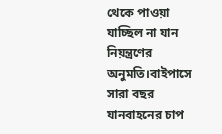থেকে পাওয়া যাচ্ছিল না যান নিয়ন্ত্রণের অনুমতি।বাইপাসে সারা বছর যানবাহনের চাপ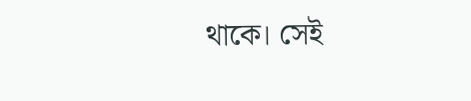থাকে। সেই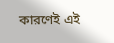কারণেই এই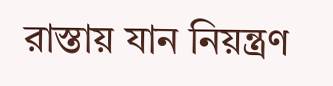রাস্তায় যান নিয়ন্ত্রণ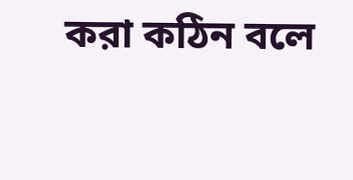করা কঠিন বলে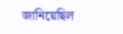জানিয়েছিল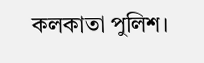কলকাতা পুলিশ।